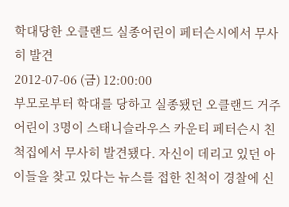학대당한 오클랜드 실종어린이 페터슨시에서 무사히 발견
2012-07-06 (금) 12:00:00
부모로부터 학대를 당하고 실종됐던 오클랜드 거주 어린이 3명이 스태니슬라우스 카운티 페터슨시 친척집에서 무사히 발견됐다. 자신이 데리고 있던 아이들을 찾고 있다는 뉴스를 접한 친척이 경찰에 신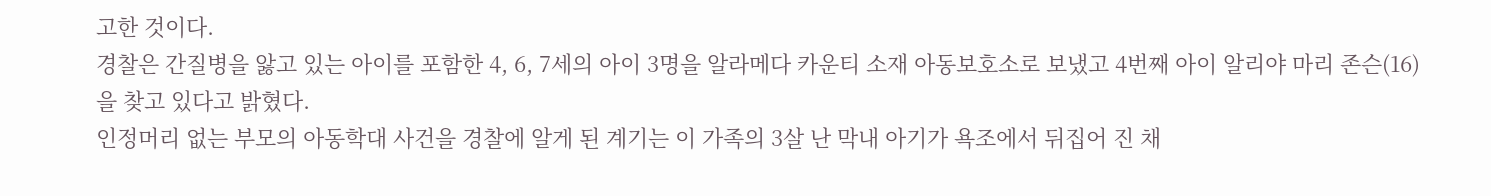고한 것이다.
경찰은 간질병을 앓고 있는 아이를 포함한 4, 6, 7세의 아이 3명을 알라메다 카운티 소재 아동보호소로 보냈고 4번째 아이 알리야 마리 존슨(16)을 찾고 있다고 밝혔다.
인정머리 없는 부모의 아동학대 사건을 경찰에 알게 된 계기는 이 가족의 3살 난 막내 아기가 욕조에서 뒤집어 진 채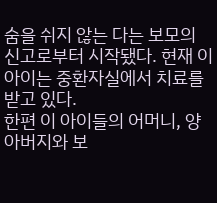숨을 쉬지 않는 다는 보모의 신고로부터 시작됐다. 현재 이 아이는 중환자실에서 치료를 받고 있다.
한편 이 아이들의 어머니, 양아버지와 보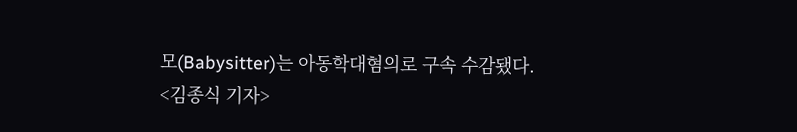모(Babysitter)는 아동학대혐의로 구속 수감됐다.
<김종식 기자>